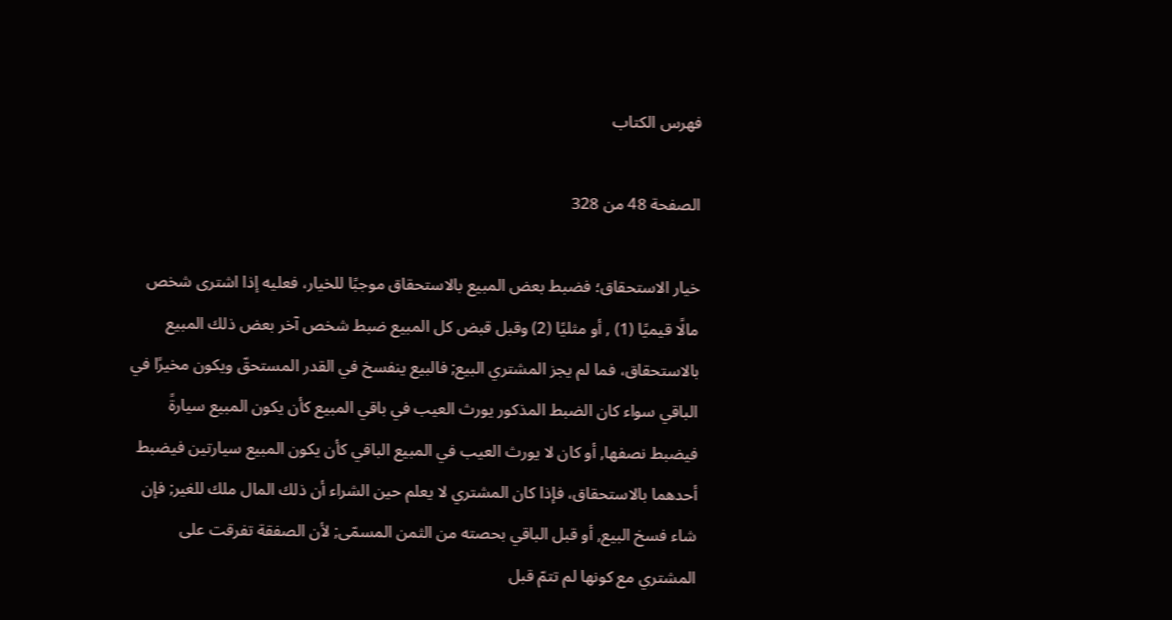فهرس الكتاب

الصفحة 48 من 328

خيار الاستحقاق؛ فضبط بعض المبيع بالاستحقاق موجبًا للخيار، فعليه إذا اشترى شخص مالًا قيميًا (1) , أو مثليًا (2) وقبل قبض كل المبيع ضبط شخص آخر بعض ذلك المبيع بالاستحقاق، فما لم يجز المشتري البيع; فالبيع ينفسخ في القدر المستحقّ ويكون مخيرًا في الباقي سواء كان الضبط المذكور يورث العيب في باقي المبيع كأن يكون المبيع سيارةً فيضبط نصفها, أو كان لا يورث العيب في المبيع الباقي كأن يكون المبيع سيارتين فيضبط أحدهما بالاستحقاق، فإذا كان المشتري لا يعلم حين الشراء أن ذلك المال ملك للغير; فإن شاء فسخ البيع, أو قبل الباقي بحصته من الثمن المسمّى; لأن الصفقة تفرقت على المشتري مع كونها لم تتمّ قبل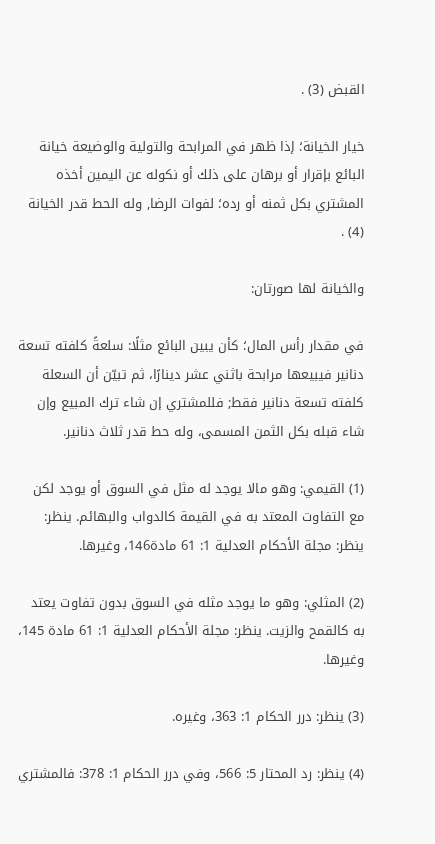القبض (3) .

خيار الخيانة؛ إذا ظهر في المرابحة والتولية والوضيعة خيانة البائع بإقرار أو برهان على ذلك أو نكوله عن اليمين أخذه المشتري بكل ثمنه أو رده؛ لفوات الرضا, وله الحط قدر الخيانة (4) .

والخيانة لها صورتان:

في مقدار رأس المال؛ كأن يبين البائع مثلًا: سلعةً كلفته تسعة دنانير فيبيعها مرابحة باثني عشر دينارًا، ثم تبيّن أن السعلة كلفته تسعة دنانير فقط; فللمشتري إن شاء ترك المبيع وإن شاء قبله بكل الثمن المسمى، وله حط قدر ثلاث دنانير.

(1) القيمي: وهو مالا يوجد له مثل في السوق أو يوجد لكن مع التفاوت المعتد به في القيمة كالدواب والبهائم. ينظر: ينظر: مجلة الأحكام العدلية 1: 61 مادة146، وغيرها.

(2) المثلي: وهو ما يوجد مثله في السوق بدون تفاوت يعتد به كالقمح والزيت. ينظر: مجلة الأحكام العدلية 1: 61 مادة 145، وغيرها.

(3) ينظر: درر الحكام 1: 363، وغيره.

(4) ينظر: رد المحتار 5: 566، وفي درر الحكام 1: 378: فالمشتري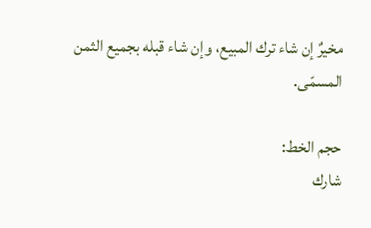مخيرٌ إن شاء ترك المبيع، وإن شاء قبله بجميع الثمن المسمّى.

حجم الخط:
شارك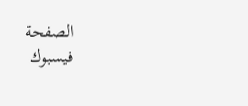الصفحة
فيسبوك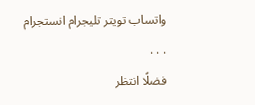واتساب تويتر تليجرام انستجرام
. . .
فضلًا انتظر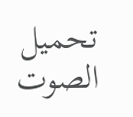تحميل الصوت